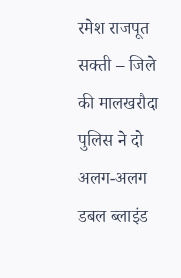रमेश राजपूत
सक्ती – जिले की मालखरौदा पुलिस ने दो अलग-अलग डबल ब्लाइंड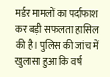मर्डर मामलों का पर्दाफाश कर बड़ी सफलता हासिल की है। पुलिस की जांच में खुलासा हुआ कि वर्ष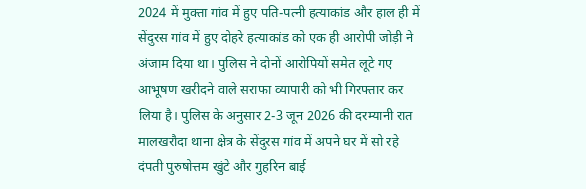2024 में मुक्ता गांव में हुए पति-पत्नी हत्याकांड और हाल ही में सेंदुरस गांव में हुए दोहरे हत्याकांड को एक ही आरोपी जोड़ी ने अंजाम दिया था। पुलिस ने दोनों आरोपियों समेत लूटे गए आभूषण खरीदने वाले सराफा व्यापारी को भी गिरफ्तार कर लिया है। पुलिस के अनुसार 2-3 जून 2026 की दरम्यानी रात मालखरौदा थाना क्षेत्र के सेंदुरस गांव में अपने घर में सो रहे दंपती पुरुषोत्तम खुंटे और गुहरिन बाई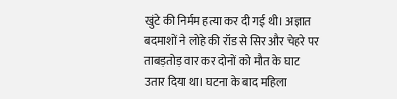खुंटे की निर्मम हत्या कर दी गई थी। अज्ञात बदमाशों ने लोहे की रॉड से सिर और चेहरे पर ताबड़तोड़ वार कर दोनों को मौत के घाट उतार दिया था। घटना के बाद महिला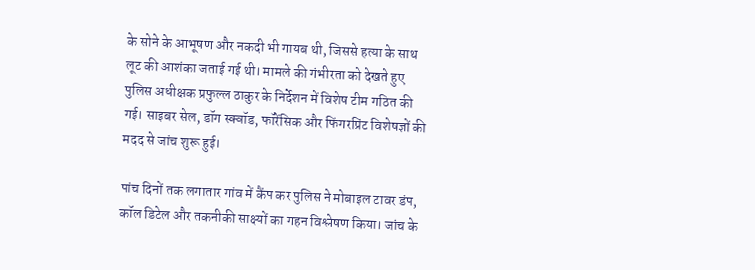के सोने के आभूषण और नकदी भी गायब थी, जिससे हत्या के साथ लूट की आशंका जताई गई थी। मामले की गंभीरता को देखते हुए पुलिस अधीक्षक प्रफुल्ल ठाकुर के निर्देशन में विशेष टीम गठित की गई। साइबर सेल, डॉग स्क्वॉड, फॉरेंसिक और फिंगरप्रिंट विशेषज्ञों की मदद से जांच शुरू हुई।

पांच दिनों तक लगातार गांव में कैंप कर पुलिस ने मोबाइल टावर डंप, कॉल डिटेल और तकनीकी साक्ष्यों का गहन विश्लेषण किया। जांच के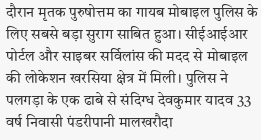दौरान मृतक पुरुषोत्तम का गायब मोबाइल पुलिस के लिए सबसे बड़ा सुराग साबित हुआ। सीईआईआर पोर्टल और साइबर सर्विलांस की मदद से मोबाइल की लोकेशन खरसिया क्षेत्र में मिली। पुलिस ने पलगड़ा के एक ढाबे से संदिग्ध देवकुमार यादव 33 वर्ष निवासी पंडरीपानी मालखरौदा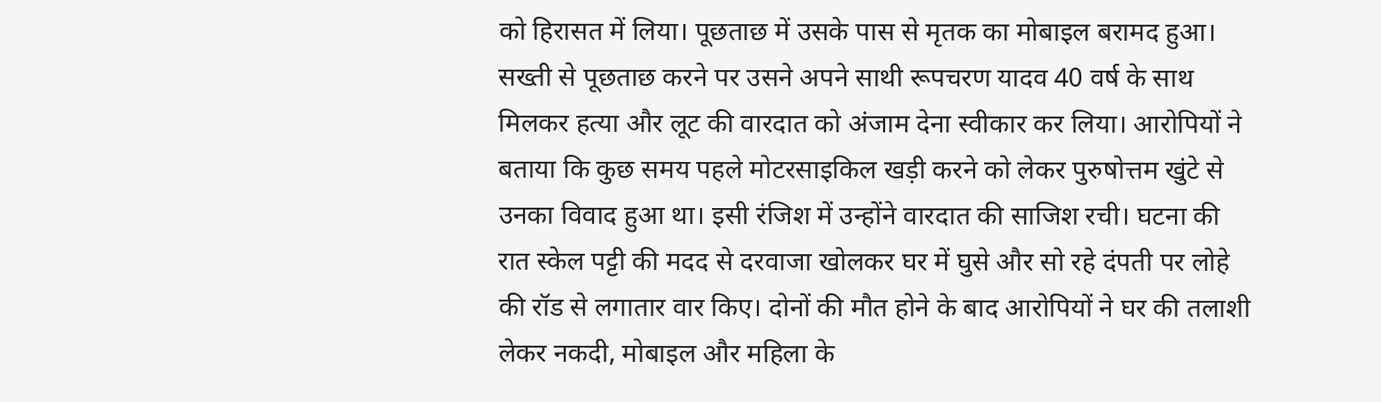को हिरासत में लिया। पूछताछ में उसके पास से मृतक का मोबाइल बरामद हुआ। सख्ती से पूछताछ करने पर उसने अपने साथी रूपचरण यादव 40 वर्ष के साथ मिलकर हत्या और लूट की वारदात को अंजाम देना स्वीकार कर लिया। आरोपियों ने बताया कि कुछ समय पहले मोटरसाइकिल खड़ी करने को लेकर पुरुषोत्तम खुंटे से उनका विवाद हुआ था। इसी रंजिश में उन्होंने वारदात की साजिश रची। घटना की रात स्केल पट्टी की मदद से दरवाजा खोलकर घर में घुसे और सो रहे दंपती पर लोहे की रॉड से लगातार वार किए। दोनों की मौत होने के बाद आरोपियों ने घर की तलाशी लेकर नकदी, मोबाइल और महिला के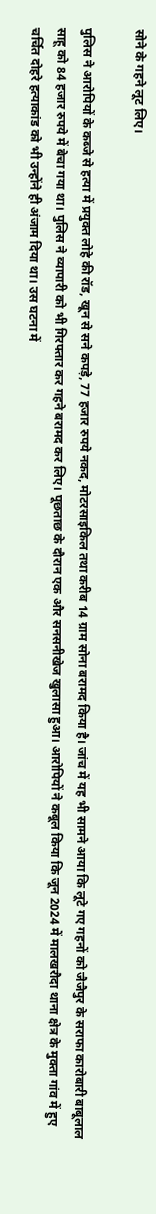सोने के गहने लूट लिए।

पुलिस ने आरोपियों के कब्जे से हत्या में प्रयुक्त लोहे की रॉड, खून से सने कपड़े, 77 हजार रुपये नकद, मोटरसाइकिल तथा करीब 14 ग्राम सोना बरामद किया है। जांच में यह भी सामने आया कि लूटे गए गहनों को जैजैपुर के सराफा कारोबारी बाबूलाल साहू को 84 हजार रुपये में बेचा गया था। पुलिस ने व्यापारी को भी गिरफ्तार कर गहने बरामद कर लिए। पूछताछ के दौरान एक और सनसनीखेज खुलासा हुआ। आरोपियों ने कबूल किया कि जून 2024 में मालखरौदा थाना क्षेत्र के मुक्ता गांव में हुए चर्चित दोहरे हत्याकांड को भी उन्होंने ही अंजाम दिया था। उस घटना में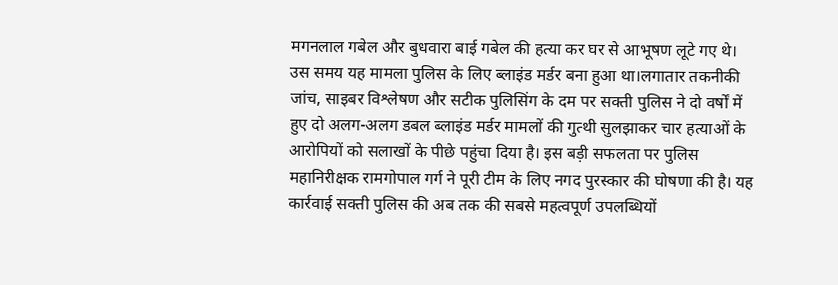मगनलाल गबेल और बुधवारा बाई गबेल की हत्या कर घर से आभूषण लूटे गए थे। उस समय यह मामला पुलिस के लिए ब्लाइंड मर्डर बना हुआ था।लगातार तकनीकी जांच, साइबर विश्लेषण और सटीक पुलिसिंग के दम पर सक्ती पुलिस ने दो वर्षों में हुए दो अलग-अलग डबल ब्लाइंड मर्डर मामलों की गुत्थी सुलझाकर चार हत्याओं के आरोपियों को सलाखों के पीछे पहुंचा दिया है। इस बड़ी सफलता पर पुलिस महानिरीक्षक रामगोपाल गर्ग ने पूरी टीम के लिए नगद पुरस्कार की घोषणा की है। यह कार्रवाई सक्ती पुलिस की अब तक की सबसे महत्वपूर्ण उपलब्धियों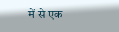में से एक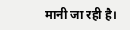मानी जा रही है।